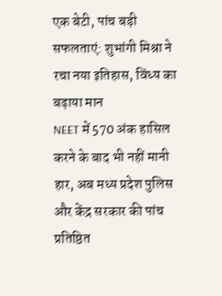एक बेटी, पांच बड़ी सफलताएं: शुभांगी मिश्रा ने रचा नया इतिहास, विंध्य का बढ़ाया मान
NEET में 570 अंक हासिल करने के बाद भी नहीं मानी हार, अब मध्य प्रदेश पुलिस और केंद्र सरकार की पांच प्रतिष्ठित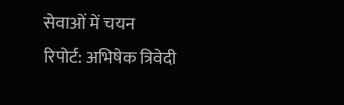सेवाओं में चयन
रिपोर्ट: अभिषेक त्रिवेदी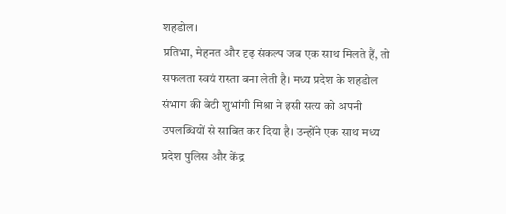शहडोल।
प्रतिभा, मेहनत और दृढ़ संकल्प जब एक साथ मिलते हैं, तो सफलता स्वयं रास्ता बना लेती है। मध्य प्रदेश के शहडोल संभाग की बेटी शुभांगी मिश्रा ने इसी सत्य को अपनी उपलब्धियों से साबित कर दिया है। उन्होंने एक साथ मध्य प्रदेश पुलिस और केंद्र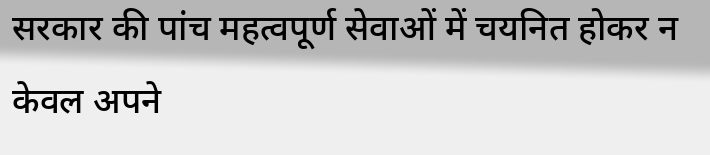सरकार की पांच महत्वपूर्ण सेवाओं में चयनित होकर न केवल अपने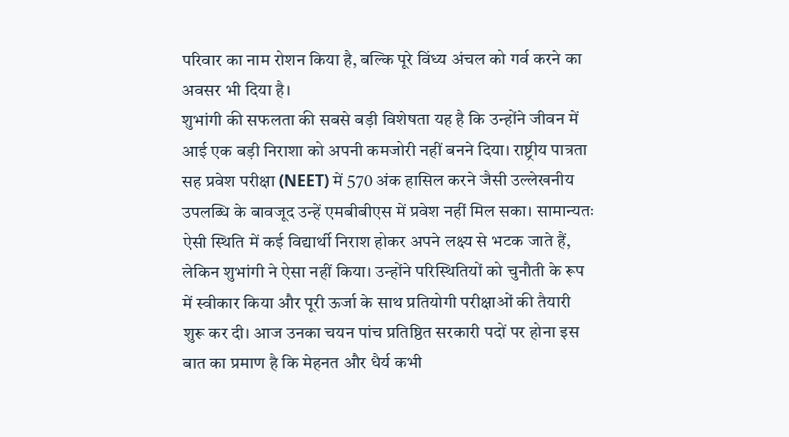परिवार का नाम रोशन किया है, बल्कि पूरे विंध्य अंचल को गर्व करने का अवसर भी दिया है।
शुभांगी की सफलता की सबसे बड़ी विशेषता यह है कि उन्होंने जीवन में आई एक बड़ी निराशा को अपनी कमजोरी नहीं बनने दिया। राष्ट्रीय पात्रता सह प्रवेश परीक्षा (NEET) में 570 अंक हासिल करने जैसी उल्लेखनीय उपलब्धि के बावजूद उन्हें एमबीबीएस में प्रवेश नहीं मिल सका। सामान्यतः ऐसी स्थिति में कई विद्यार्थी निराश होकर अपने लक्ष्य से भटक जाते हैं, लेकिन शुभांगी ने ऐसा नहीं किया। उन्होंने परिस्थितियों को चुनौती के रूप में स्वीकार किया और पूरी ऊर्जा के साथ प्रतियोगी परीक्षाओं की तैयारी शुरू कर दी। आज उनका चयन पांच प्रतिष्ठित सरकारी पदों पर होना इस बात का प्रमाण है कि मेहनत और धैर्य कभी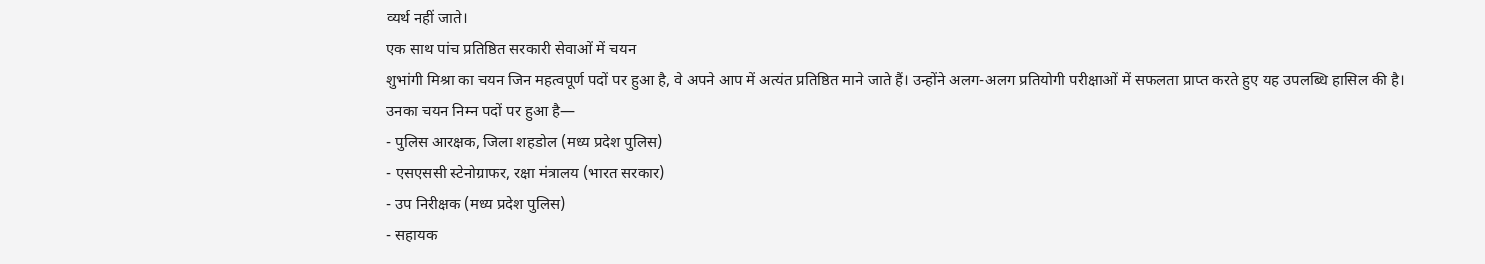व्यर्थ नहीं जाते।
एक साथ पांच प्रतिष्ठित सरकारी सेवाओं में चयन
शुभांगी मिश्रा का चयन जिन महत्वपूर्ण पदों पर हुआ है, वे अपने आप में अत्यंत प्रतिष्ठित माने जाते हैं। उन्होंने अलग-अलग प्रतियोगी परीक्षाओं में सफलता प्राप्त करते हुए यह उपलब्धि हासिल की है।
उनका चयन निम्न पदों पर हुआ है—
- पुलिस आरक्षक, जिला शहडोल (मध्य प्रदेश पुलिस)
- एसएससी स्टेनोग्राफर, रक्षा मंत्रालय (भारत सरकार)
- उप निरीक्षक (मध्य प्रदेश पुलिस)
- सहायक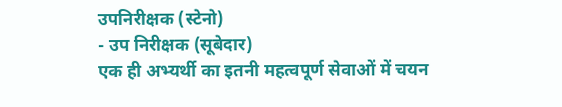उपनिरीक्षक (स्टेनो)
- उप निरीक्षक (सूबेदार)
एक ही अभ्यर्थी का इतनी महत्वपूर्ण सेवाओं में चयन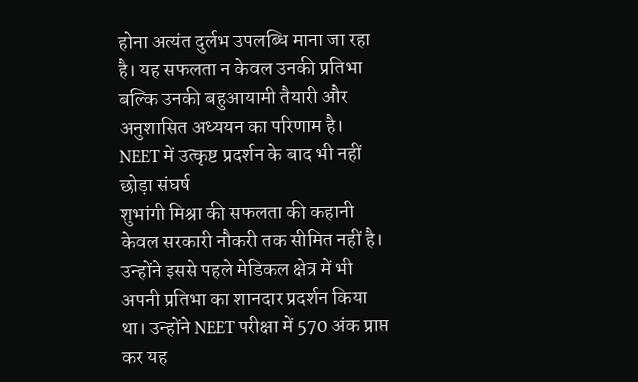होना अत्यंत दुर्लभ उपलब्धि माना जा रहा है। यह सफलता न केवल उनकी प्रतिभा बल्कि उनकी बहुआयामी तैयारी और अनुशासित अध्ययन का परिणाम है।
NEET में उत्कृष्ट प्रदर्शन के बाद भी नहीं छोड़ा संघर्ष
शुभांगी मिश्रा की सफलता की कहानी केवल सरकारी नौकरी तक सीमित नहीं है। उन्होंने इससे पहले मेडिकल क्षेत्र में भी अपनी प्रतिभा का शानदार प्रदर्शन किया था। उन्होंने NEET परीक्षा में 570 अंक प्राप्त कर यह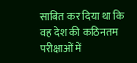साबित कर दिया था कि वह देश की कठिनतम परीक्षाओं में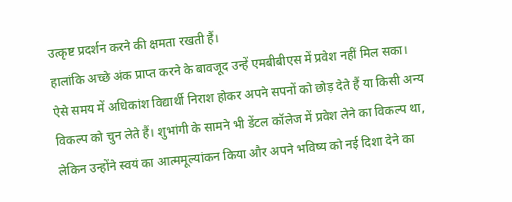उत्कृष्ट प्रदर्शन करने की क्षमता रखती हैं।
हालांकि अच्छे अंक प्राप्त करने के बावजूद उन्हें एमबीबीएस में प्रवेश नहीं मिल सका। ऐसे समय में अधिकांश विद्यार्थी निराश होकर अपने सपनों को छोड़ देते हैं या किसी अन्य विकल्प को चुन लेते हैं। शुभांगी के सामने भी डेंटल कॉलेज में प्रवेश लेने का विकल्प था, लेकिन उन्होंने स्वयं का आत्ममूल्यांकन किया और अपने भविष्य को नई दिशा देने का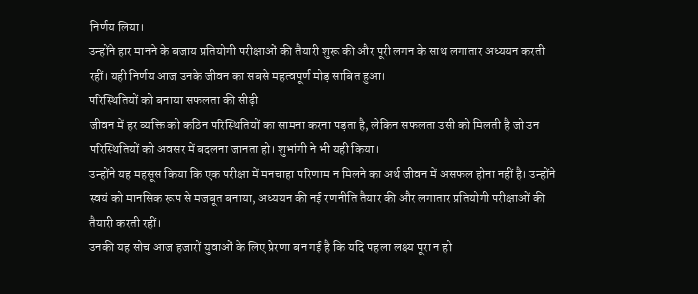निर्णय लिया।
उन्होंने हार मानने के बजाय प्रतियोगी परीक्षाओं की तैयारी शुरू की और पूरी लगन के साथ लगातार अध्ययन करती रहीं। यही निर्णय आज उनके जीवन का सबसे महत्वपूर्ण मोड़ साबित हुआ।
परिस्थितियों को बनाया सफलता की सीढ़ी
जीवन में हर व्यक्ति को कठिन परिस्थितियों का सामना करना पड़ता है, लेकिन सफलता उसी को मिलती है जो उन परिस्थितियों को अवसर में बदलना जानता हो। शुभांगी ने भी यही किया।
उन्होंने यह महसूस किया कि एक परीक्षा में मनचाहा परिणाम न मिलने का अर्थ जीवन में असफल होना नहीं है। उन्होंने स्वयं को मानसिक रूप से मजबूत बनाया, अध्ययन की नई रणनीति तैयार की और लगातार प्रतियोगी परीक्षाओं की तैयारी करती रहीं।
उनकी यह सोच आज हजारों युवाओं के लिए प्रेरणा बन गई है कि यदि पहला लक्ष्य पूरा न हो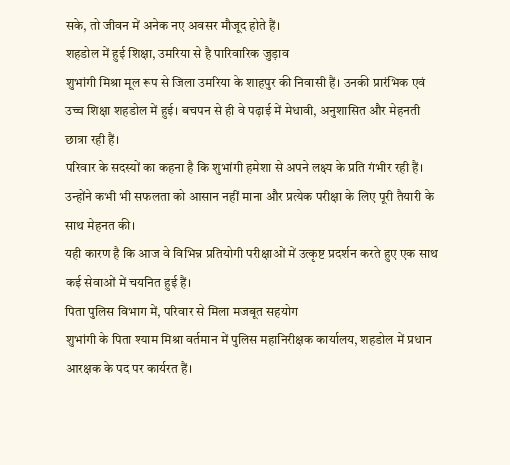सके, तो जीवन में अनेक नए अवसर मौजूद होते हैं।
शहडोल में हुई शिक्षा, उमरिया से है पारिवारिक जुड़ाव
शुभांगी मिश्रा मूल रूप से जिला उमरिया के शाहपुर की निवासी हैं। उनकी प्रारंभिक एवं उच्च शिक्षा शहडोल में हुई। बचपन से ही वे पढ़ाई में मेधावी, अनुशासित और मेहनती छात्रा रही हैं।
परिवार के सदस्यों का कहना है कि शुभांगी हमेशा से अपने लक्ष्य के प्रति गंभीर रही हैं। उन्होंने कभी भी सफलता को आसान नहीं माना और प्रत्येक परीक्षा के लिए पूरी तैयारी के साथ मेहनत की।
यही कारण है कि आज वे विभिन्न प्रतियोगी परीक्षाओं में उत्कृष्ट प्रदर्शन करते हुए एक साथ कई सेवाओं में चयनित हुई हैं।
पिता पुलिस विभाग में, परिवार से मिला मजबूत सहयोग
शुभांगी के पिता श्याम मिश्रा वर्तमान में पुलिस महानिरीक्षक कार्यालय, शहडोल में प्रधान आरक्षक के पद पर कार्यरत हैं।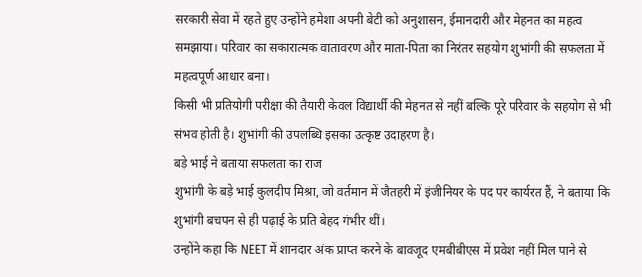सरकारी सेवा में रहते हुए उन्होंने हमेशा अपनी बेटी को अनुशासन, ईमानदारी और मेहनत का महत्व समझाया। परिवार का सकारात्मक वातावरण और माता-पिता का निरंतर सहयोग शुभांगी की सफलता में महत्वपूर्ण आधार बना।
किसी भी प्रतियोगी परीक्षा की तैयारी केवल विद्यार्थी की मेहनत से नहीं बल्कि पूरे परिवार के सहयोग से भी संभव होती है। शुभांगी की उपलब्धि इसका उत्कृष्ट उदाहरण है।
बड़े भाई ने बताया सफलता का राज
शुभांगी के बड़े भाई कुलदीप मिश्रा, जो वर्तमान में जैतहरी में इंजीनियर के पद पर कार्यरत हैं, ने बताया कि शुभांगी बचपन से ही पढ़ाई के प्रति बेहद गंभीर थीं।
उन्होंने कहा कि NEET में शानदार अंक प्राप्त करने के बावजूद एमबीबीएस में प्रवेश नहीं मिल पाने से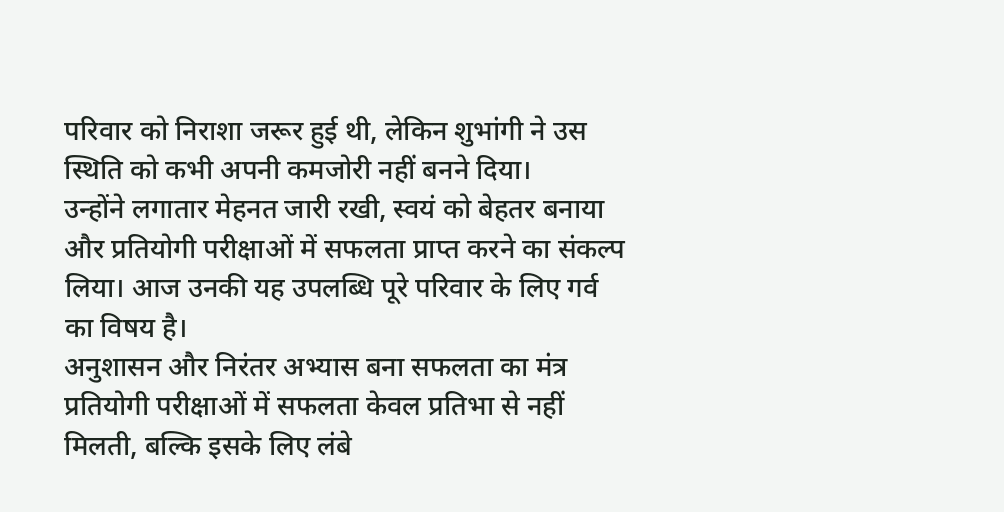परिवार को निराशा जरूर हुई थी, लेकिन शुभांगी ने उस स्थिति को कभी अपनी कमजोरी नहीं बनने दिया।
उन्होंने लगातार मेहनत जारी रखी, स्वयं को बेहतर बनाया और प्रतियोगी परीक्षाओं में सफलता प्राप्त करने का संकल्प लिया। आज उनकी यह उपलब्धि पूरे परिवार के लिए गर्व का विषय है।
अनुशासन और निरंतर अभ्यास बना सफलता का मंत्र
प्रतियोगी परीक्षाओं में सफलता केवल प्रतिभा से नहीं मिलती, बल्कि इसके लिए लंबे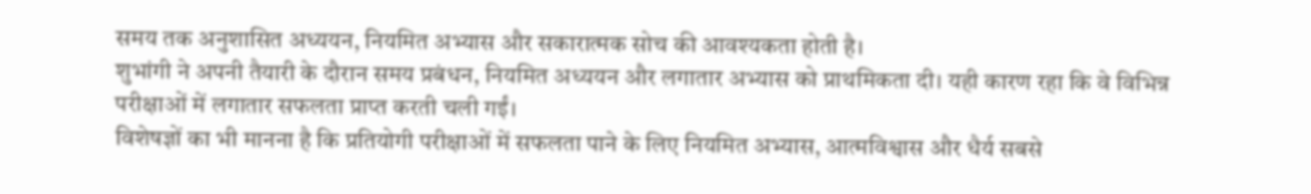समय तक अनुशासित अध्ययन, नियमित अभ्यास और सकारात्मक सोच की आवश्यकता होती है।
शुभांगी ने अपनी तैयारी के दौरान समय प्रबंधन, नियमित अध्ययन और लगातार अभ्यास को प्राथमिकता दी। यही कारण रहा कि वे विभिन्न परीक्षाओं में लगातार सफलता प्राप्त करती चली गईं।
विशेषज्ञों का भी मानना है कि प्रतियोगी परीक्षाओं में सफलता पाने के लिए नियमित अभ्यास, आत्मविश्वास और धैर्य सबसे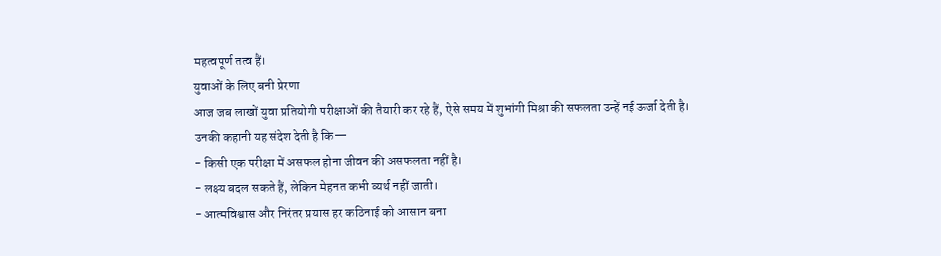महत्वपूर्ण तत्व हैं।
युवाओं के लिए बनी प्रेरणा
आज जब लाखों युवा प्रतियोगी परीक्षाओं की तैयारी कर रहे हैं, ऐसे समय में शुभांगी मिश्रा की सफलता उन्हें नई ऊर्जा देती है।
उनकी कहानी यह संदेश देती है कि—
- किसी एक परीक्षा में असफल होना जीवन की असफलता नहीं है।
- लक्ष्य बदल सकते हैं, लेकिन मेहनत कभी व्यर्थ नहीं जाती।
- आत्मविश्वास और निरंतर प्रयास हर कठिनाई को आसान बना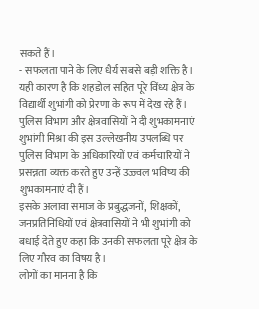सकते हैं।
- सफलता पाने के लिए धैर्य सबसे बड़ी शक्ति है।
यही कारण है कि शहडोल सहित पूरे विंध्य क्षेत्र के विद्यार्थी शुभांगी को प्रेरणा के रूप में देख रहे हैं।
पुलिस विभाग और क्षेत्रवासियों ने दी शुभकामनाएं
शुभांगी मिश्रा की इस उल्लेखनीय उपलब्धि पर पुलिस विभाग के अधिकारियों एवं कर्मचारियों ने प्रसन्नता व्यक्त करते हुए उन्हें उज्ज्वल भविष्य की शुभकामनाएं दी हैं।
इसके अलावा समाज के प्रबुद्धजनों, शिक्षकों, जनप्रतिनिधियों एवं क्षेत्रवासियों ने भी शुभांगी को बधाई देते हुए कहा कि उनकी सफलता पूरे क्षेत्र के लिए गौरव का विषय है।
लोगों का मानना है कि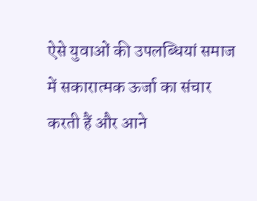ऐसे युवाओं की उपलब्धियां समाज में सकारात्मक ऊर्जा का संचार करती हैं और आने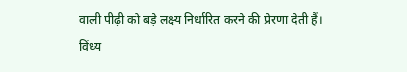वाली पीढ़ी को बड़े लक्ष्य निर्धारित करने की प्रेरणा देती हैं।
विंध्य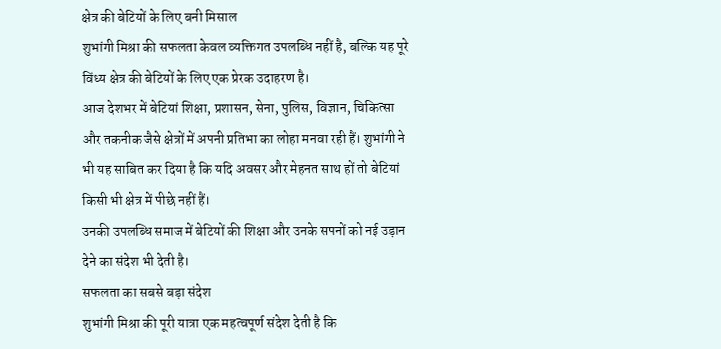क्षेत्र की बेटियों के लिए बनी मिसाल
शुभांगी मिश्रा की सफलता केवल व्यक्तिगत उपलब्धि नहीं है, बल्कि यह पूरे विंध्य क्षेत्र की बेटियों के लिए एक प्रेरक उदाहरण है।
आज देशभर में बेटियां शिक्षा, प्रशासन, सेना, पुलिस, विज्ञान, चिकित्सा और तकनीक जैसे क्षेत्रों में अपनी प्रतिभा का लोहा मनवा रही हैं। शुभांगी ने भी यह साबित कर दिया है कि यदि अवसर और मेहनत साथ हों तो बेटियां किसी भी क्षेत्र में पीछे नहीं हैं।
उनकी उपलब्धि समाज में बेटियों की शिक्षा और उनके सपनों को नई उड़ान देने का संदेश भी देती है।
सफलता का सबसे बड़ा संदेश
शुभांगी मिश्रा की पूरी यात्रा एक महत्वपूर्ण संदेश देती है कि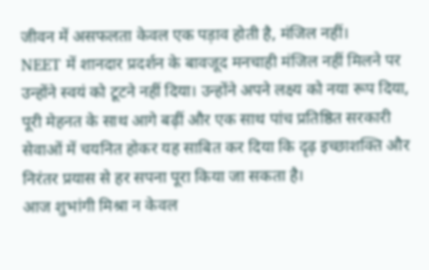जीवन में असफलता केवल एक पड़ाव होती है, मंजिल नहीं।
NEET में शानदार प्रदर्शन के बावजूद मनचाही मंजिल नहीं मिलने पर उन्होंने स्वयं को टूटने नहीं दिया। उन्होंने अपने लक्ष्य को नया रूप दिया, पूरी मेहनत के साथ आगे बढ़ीं और एक साथ पांच प्रतिष्ठित सरकारी सेवाओं में चयनित होकर यह साबित कर दिया कि दृढ़ इच्छाशक्ति और निरंतर प्रयास से हर सपना पूरा किया जा सकता है।
आज शुभांगी मिश्रा न केवल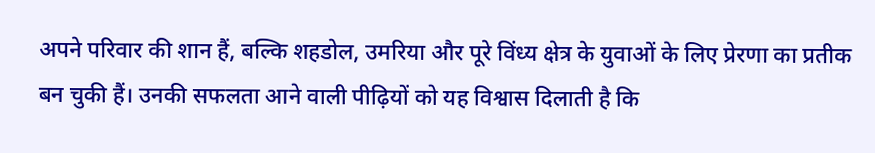अपने परिवार की शान हैं, बल्कि शहडोल, उमरिया और पूरे विंध्य क्षेत्र के युवाओं के लिए प्रेरणा का प्रतीक बन चुकी हैं। उनकी सफलता आने वाली पीढ़ियों को यह विश्वास दिलाती है कि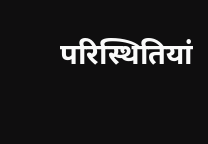परिस्थितियां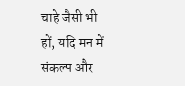चाहे जैसी भी हों, यदि मन में संकल्प और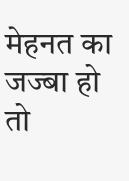मेहनत का जज्बा हो तो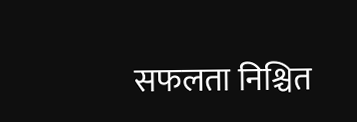सफलता निश्चित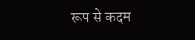रूप से कदम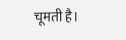चूमती है।